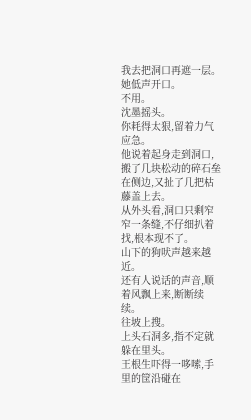我去把洞口再遮一层。
她低声开口。
不用。
沈墨摇头。
你耗得太狠,留着力气应急。
他说着起身走到洞口,搬了几块松动的碎石垒在侧边,又扯了几把枯藤盖上去。
从外头看,洞口只剩窄窄一条缝,不仔细扒着找,根本现不了。
山下的狗吠声越来越近。
还有人说话的声音,顺着风飘上来,断断续续。
往坡上搜。
上头石洞多,指不定就躲在里头。
王根生吓得一哆嗦,手里的筐沿碰在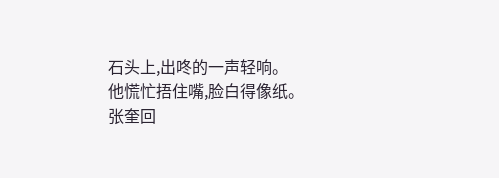石头上,出咚的一声轻响。
他慌忙捂住嘴,脸白得像纸。
张奎回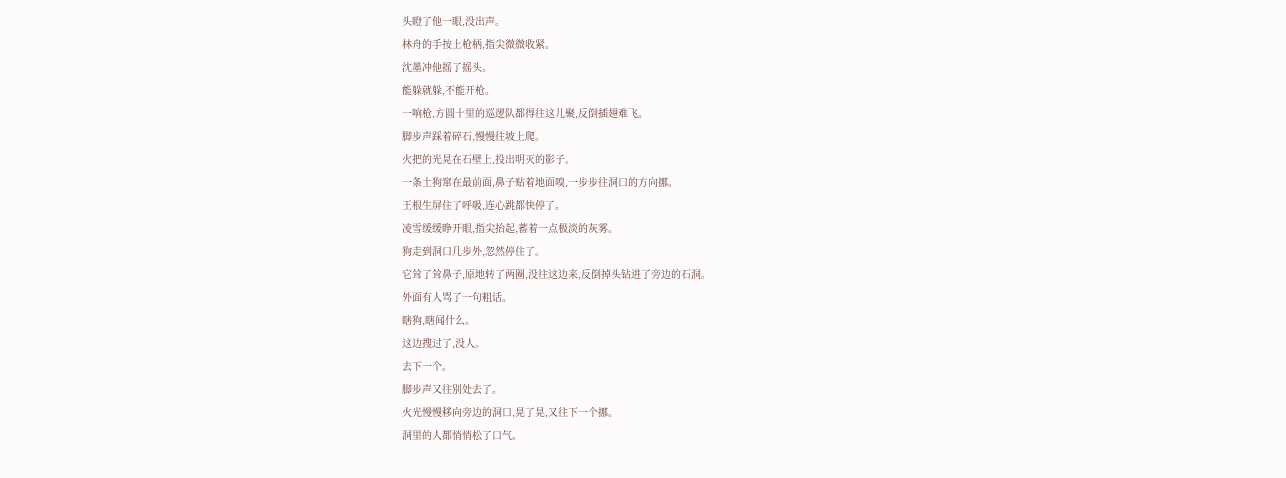头瞪了他一眼,没出声。
林舟的手按上枪柄,指尖微微收紧。
沈墨冲他摇了摇头。
能躲就躲,不能开枪。
一响枪,方圆十里的巡逻队都得往这儿聚,反倒插翅难飞。
脚步声踩着碎石,慢慢往坡上爬。
火把的光晃在石壁上,投出明灭的影子。
一条土狗窜在最前面,鼻子贴着地面嗅,一步步往洞口的方向挪。
王根生屏住了呼吸,连心跳都快停了。
凌雪缓缓睁开眼,指尖抬起,蓄着一点极淡的灰雾。
狗走到洞口几步外,忽然停住了。
它耸了耸鼻子,原地转了两圈,没往这边来,反倒掉头钻进了旁边的石洞。
外面有人骂了一句粗话。
瞎狗,瞎闻什么。
这边搜过了,没人。
去下一个。
脚步声又往别处去了。
火光慢慢移向旁边的洞口,晃了晃,又往下一个挪。
洞里的人都悄悄松了口气。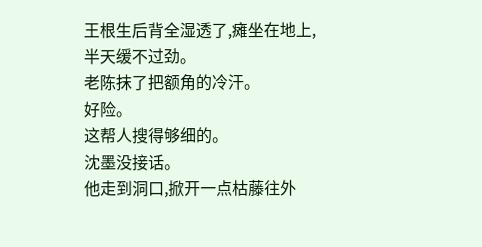王根生后背全湿透了,瘫坐在地上,半天缓不过劲。
老陈抹了把额角的冷汗。
好险。
这帮人搜得够细的。
沈墨没接话。
他走到洞口,掀开一点枯藤往外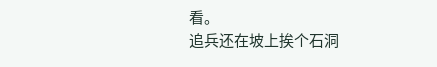看。
追兵还在坡上挨个石洞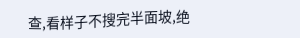查,看样子不搜完半面坡,绝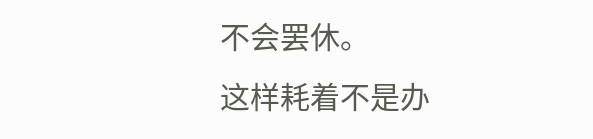不会罢休。
这样耗着不是办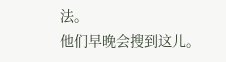法。
他们早晚会搜到这儿。